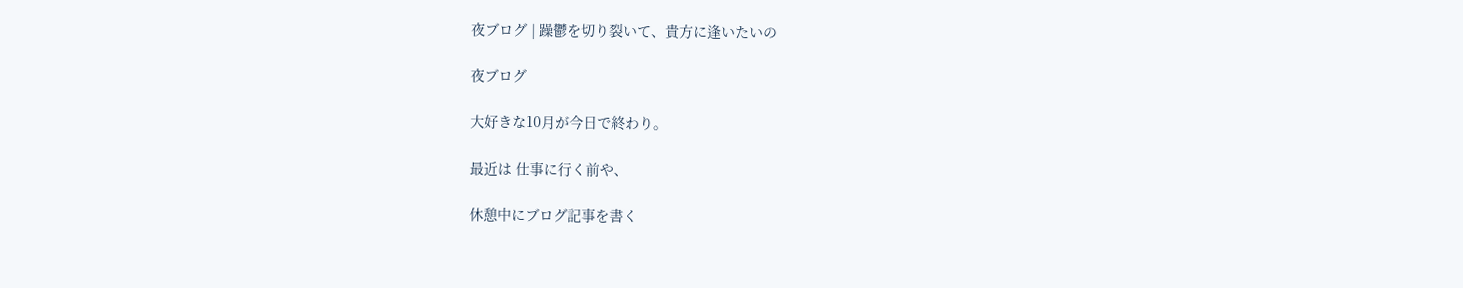夜ブログ | 躁鬱を切り裂いて、貴方に逢いたいの

夜ブログ

大好きな10月が今日で終わり。

最近は 仕事に行く前や、

休憩中にブログ記事を書く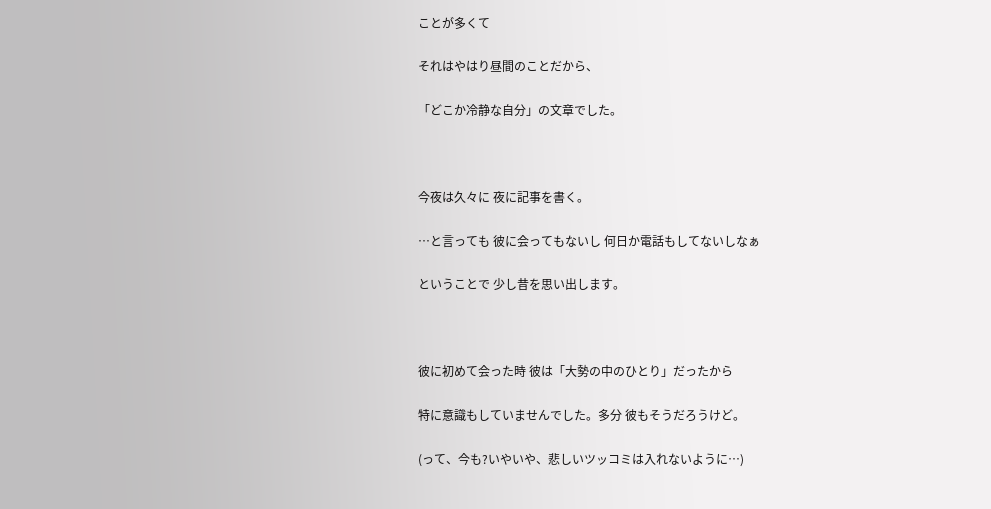ことが多くて

それはやはり昼間のことだから、

「どこか冷静な自分」の文章でした。



今夜は久々に 夜に記事を書く。

…と言っても 彼に会ってもないし 何日か電話もしてないしなぁ

ということで 少し昔を思い出します。



彼に初めて会った時 彼は「大勢の中のひとり」だったから

特に意識もしていませんでした。多分 彼もそうだろうけど。

(って、今も?いやいや、悲しいツッコミは入れないように…)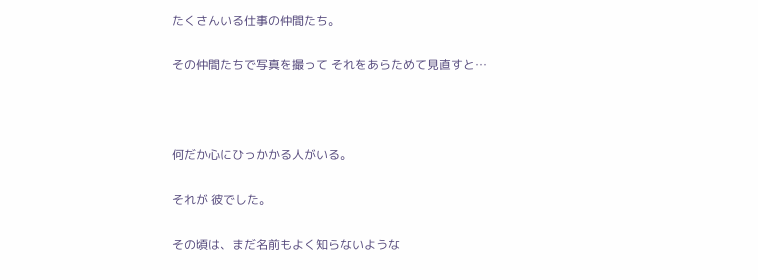たくさんいる仕事の仲間たち。

その仲間たちで写真を撮って それをあらためて見直すと…



何だか心にひっかかる人がいる。

それが 彼でした。

その頃は、まだ名前もよく知らないような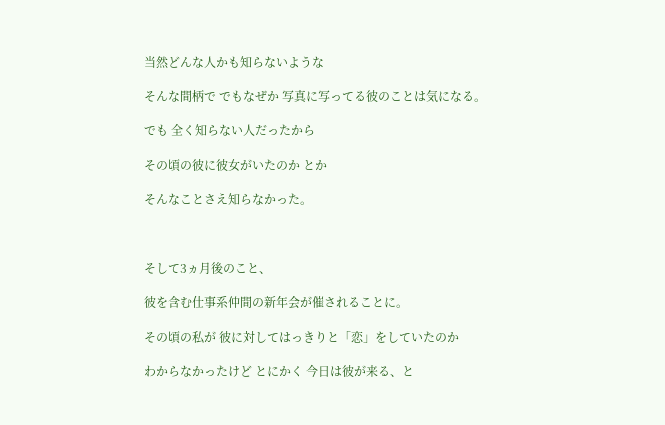当然どんな人かも知らないような

そんな間柄で でもなぜか 写真に写ってる彼のことは気になる。

でも 全く知らない人だったから

その頃の彼に彼女がいたのか とか

そんなことさえ知らなかった。



そして3ヵ月後のこと、

彼を含む仕事系仲間の新年会が催されることに。

その頃の私が 彼に対してはっきりと「恋」をしていたのか

わからなかったけど とにかく 今日は彼が来る、と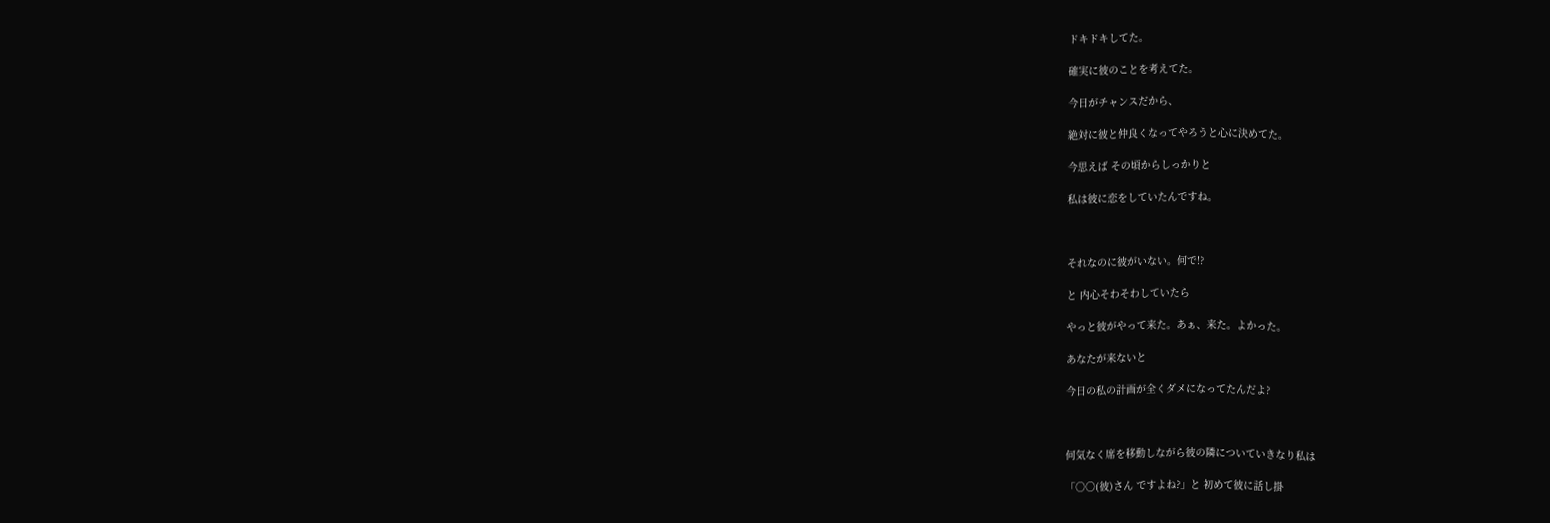ドキドキしてた。

確実に彼のことを考えてた。

今日がチャンスだから、

絶対に彼と仲良くなってやろうと心に決めてた。

今思えば その頃からしっかりと

私は彼に恋をしていたんですね。



それなのに彼がいない。何で!?

と 内心そわそわしていたら

やっと彼がやって来た。あぁ、来た。よかった。

あなたが来ないと

今日の私の計画が全くダメになってたんだよ?



何気なく席を移動しながら彼の隣についていきなり私は

「○○(彼)さん ですよね?」と 初めて彼に話し掛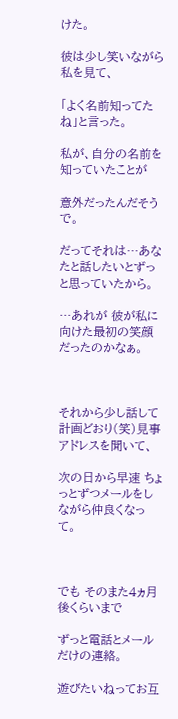けた。

彼は少し笑いながら私を見て、

「よく名前知ってたね」と言った。

私が、自分の名前を知っていたことが

意外だったんだそうで。

だってそれは…あなたと話したいとずっと思っていたから。

…あれが 彼が私に向けた最初の笑顔だったのかなぁ。



それから少し話して 計画どおり(笑)見事アドレスを聞いて、

次の日から早速 ちょっとずつメールをしながら仲良くなって。



でも そのまた4ヵ月後くらいまで

ずっと電話とメールだけの連絡。

遊びたいねってお互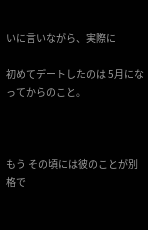いに言いながら、実際に

初めてデートしたのは 5月になってからのこと。



もう その頃には彼のことが別格で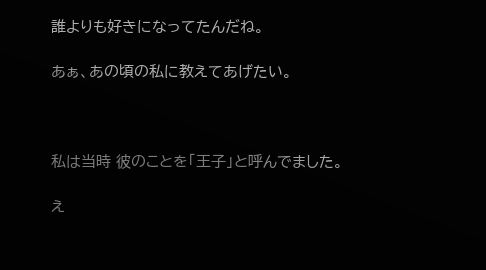誰よりも好きになってたんだね。

あぁ、あの頃の私に教えてあげたい。



私は当時 彼のことを「王子」と呼んでました。

え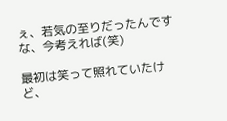ぇ、若気の至りだったんですな、今考えれば(笑)

最初は笑って照れていたけど、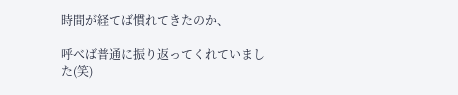時間が経てば慣れてきたのか、

呼べば普通に振り返ってくれていました(笑)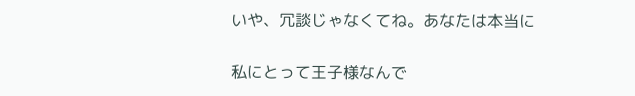いや、冗談じゃなくてね。あなたは本当に

私にとって王子様なんで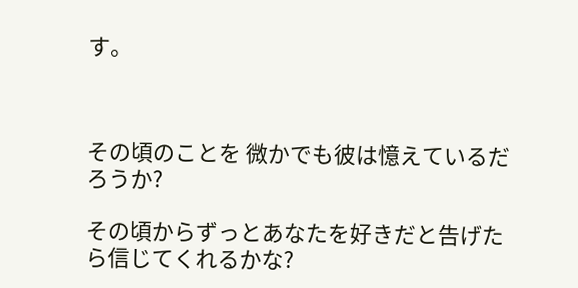す。



その頃のことを 微かでも彼は憶えているだろうか?

その頃からずっとあなたを好きだと告げたら信じてくれるかな?